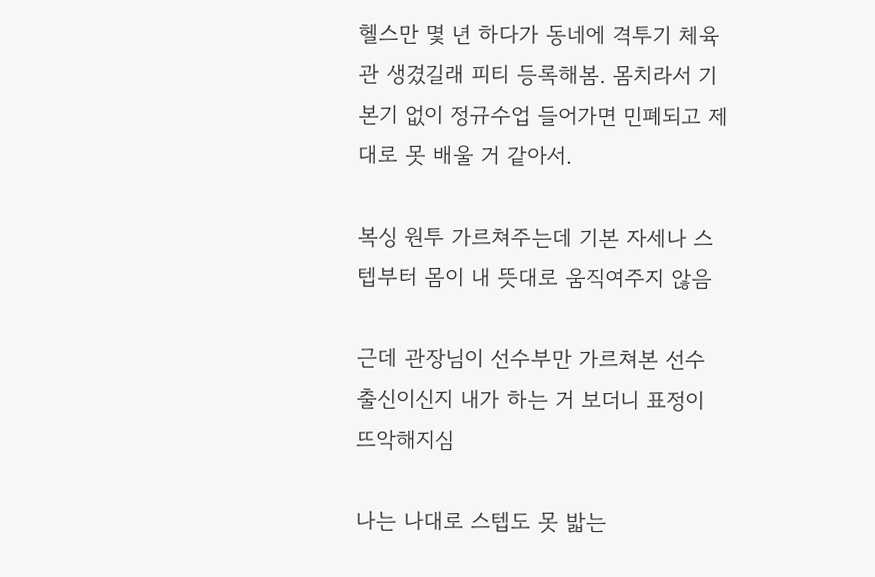헬스만 몇 년 하다가 동네에 격투기 체육관 생겼길래 피티 등록해봄. 몸치라서 기본기 없이 정규수업 들어가면 민폐되고 제대로 못 배울 거 같아서.

복싱 원투 가르쳐주는데 기본 자세나 스텝부터 몸이 내 뜻대로 움직여주지 않음

근데 관장님이 선수부만 가르쳐본 선수 출신이신지 내가 하는 거 보더니 표정이 뜨악해지심

나는 나대로 스텝도 못 밟는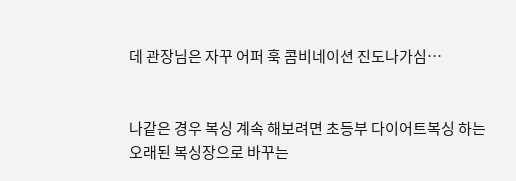데 관장님은 자꾸 어퍼 훅 콤비네이션 진도나가심…


나같은 경우 복싱 계속 해보려면 초등부 다이어트복싱 하는 오래된 복싱장으로 바꾸는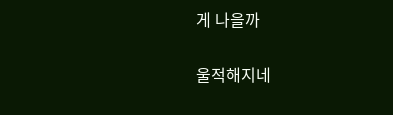게 나을까

울적해지네